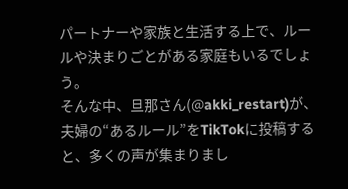パートナーや家族と生活する上で、ルールや決まりごとがある家庭もいるでしょう。
そんな中、旦那さん(@akki_restart)が、夫婦の“あるルール”をTikTokに投稿すると、多くの声が集まりまし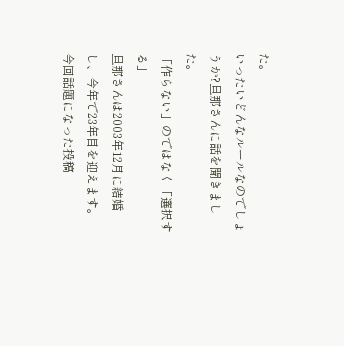た。
いったいどんなルールなのでしょうか?旦那さんに話を聞きました。
「作らない」のではなく「選択する」
旦那さんは2003年12月に結婚し、今年で23年目を迎えます。
今回話題になった投稿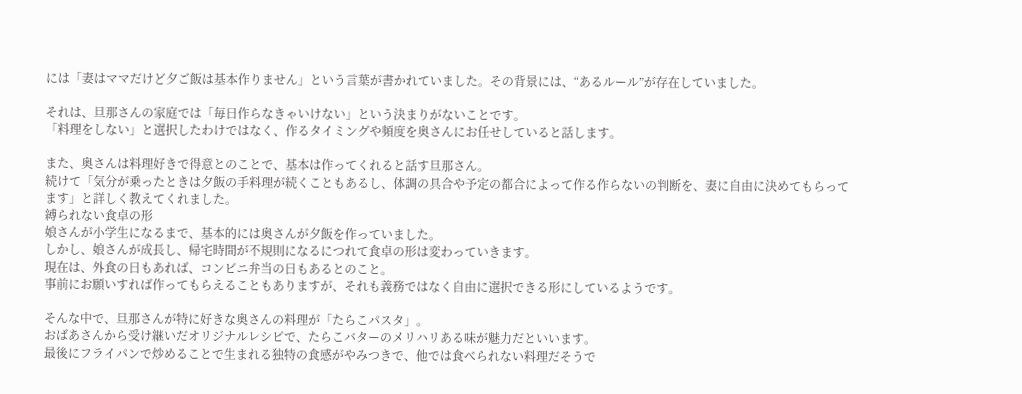には「妻はママだけど夕ご飯は基本作りません」という言葉が書かれていました。その背景には、“あるルール”が存在していました。

それは、旦那さんの家庭では「毎日作らなきゃいけない」という決まりがないことです。
「料理をしない」と選択したわけではなく、作るタイミングや頻度を奥さんにお任せしていると話します。

また、奥さんは料理好きで得意とのことで、基本は作ってくれると話す旦那さん。
続けて「気分が乗ったときは夕飯の手料理が続くこともあるし、体調の具合や予定の都合によって作る作らないの判断を、妻に自由に決めてもらってます」と詳しく教えてくれました。
縛られない食卓の形
娘さんが小学生になるまで、基本的には奥さんが夕飯を作っていました。
しかし、娘さんが成長し、帰宅時間が不規則になるにつれて食卓の形は変わっていきます。
現在は、外食の日もあれば、コンビニ弁当の日もあるとのこと。
事前にお願いすれば作ってもらえることもありますが、それも義務ではなく自由に選択できる形にしているようです。

そんな中で、旦那さんが特に好きな奥さんの料理が「たらこパスタ」。
おばあさんから受け継いだオリジナルレシピで、たらこバターのメリハリある味が魅力だといいます。
最後にフライパンで炒めることで生まれる独特の食感がやみつきで、他では食べられない料理だそうで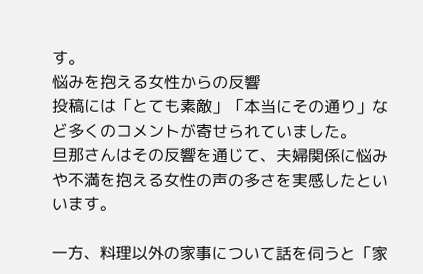す。
悩みを抱える女性からの反響
投稿には「とても素敵」「本当にその通り」など多くのコメントが寄せられていました。
旦那さんはその反響を通じて、夫婦関係に悩みや不満を抱える女性の声の多さを実感したといいます。

一方、料理以外の家事について話を伺うと「家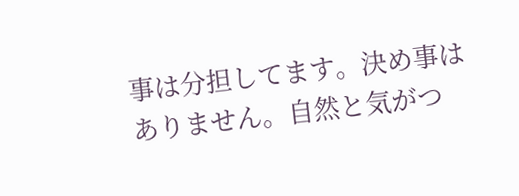事は分担してます。決め事はありません。自然と気がつ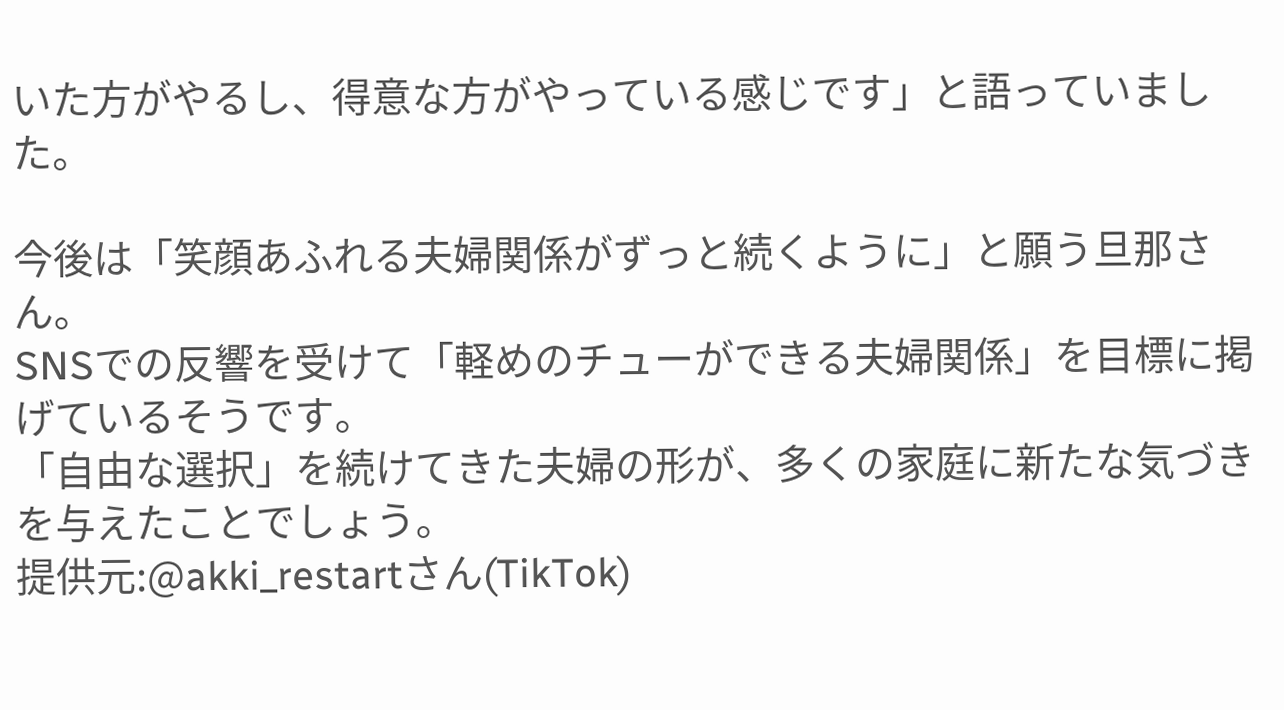いた方がやるし、得意な方がやっている感じです」と語っていました。

今後は「笑顔あふれる夫婦関係がずっと続くように」と願う旦那さん。
SNSでの反響を受けて「軽めのチューができる夫婦関係」を目標に掲げているそうです。
「自由な選択」を続けてきた夫婦の形が、多くの家庭に新たな気づきを与えたことでしょう。
提供元:@akki_restartさん(TikTok)